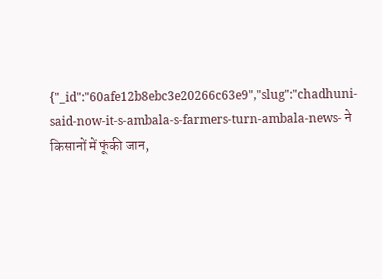{"_id":"60afe12b8ebc3e20266c63e9","slug":"chadhuni-said-now-it-s-ambala-s-farmers-turn-ambala-news- ने किसानों में फूंकी जान,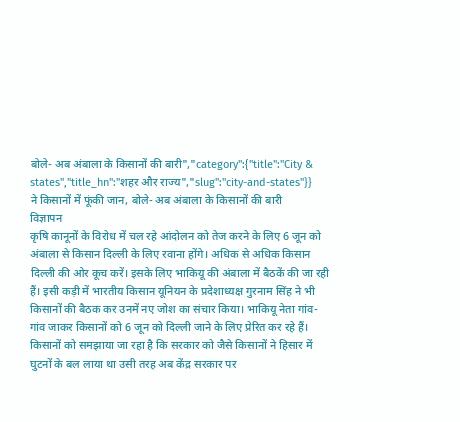बोले- अब अंबाला के किसानों की बारी","category":{"title":"City & states","title_hn":"शहर और राज्य","slug":"city-and-states"}}
ने किसानों में फूंकी जान, बोले- अब अंबाला के किसानों की बारी
विज्ञापन
कृषि कानूनों के विरोध में चल रहे आंदोलन को तेज करने के लिए 6 जून को अंबाला से किसान दिल्ली के लिए रवाना होंगे। अधिक से अधिक किसान दिल्ली की ओर कूच करें। इसके लिए भाकियू की अंबाला में बैठकें की जा रही हैं। इसी कड़ी में भारतीय किसान यूनियन के प्रदेशाध्यक्ष गुरनाम सिंह ने भी किसानों की बैठक कर उनमें नए जोश का संचार किया। भाकियू नेता गांव-गांव जाकर किसानों को 6 जून को दिल्ली जाने के लिए प्रेरित कर रहे हैं। किसानों को समझाया जा रहा है कि सरकार को जैसे किसानों ने हिसार में घुटनों के बल लाया था उसी तरह अब केंद्र सरकार पर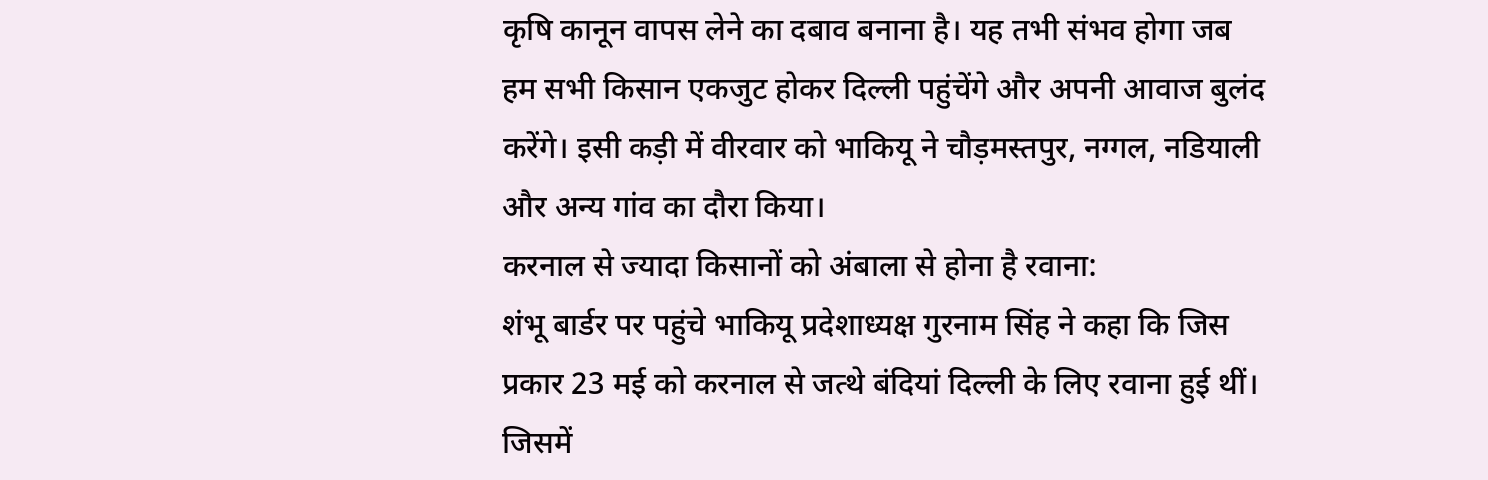कृषि कानून वापस लेने का दबाव बनाना है। यह तभी संभव होगा जब हम सभी किसान एकजुट होकर दिल्ली पहुंचेंगे और अपनी आवाज बुलंद करेंगे। इसी कड़ी में वीरवार को भाकियू ने चौड़मस्तपुर, नग्गल, नडियाली और अन्य गांव का दौरा किया।
करनाल से ज्यादा किसानों को अंबाला से होना है रवाना:
शंभू बार्डर पर पहुंचे भाकियू प्रदेशाध्यक्ष गुरनाम सिंह ने कहा कि जिस प्रकार 23 मई को करनाल से जत्थे बंदियां दिल्ली के लिए रवाना हुई थीं। जिसमें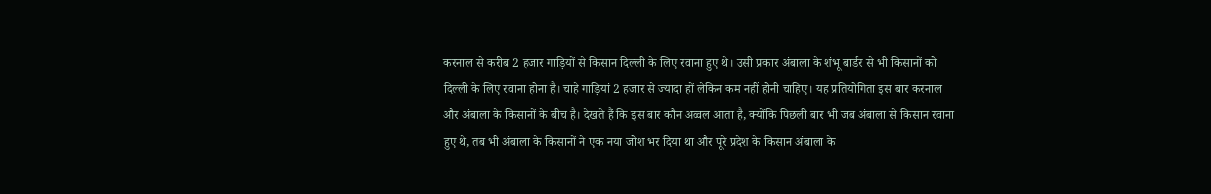करनाल से करीब 2 हजार गाड़ियों से किसान दिल्ली के लिए रवाना हुए थे। उसी प्रकार अंबाला के शंभू बार्डर से भी किसानों को दिल्ली के लिए रवाना होना है। चाहे गाड़ियां 2 हजार से ज्यादा हों लेकिन कम नहीं होनी चाहिए। यह प्रतियोगिता इस बार करनाल और अंबाला के किसानों के बीच है। देखते हैं कि इस बार कौन अव्वल आता है, क्योंकि पिछली बार भी जब अंबाला से किसान रवाना हुए थे, तब भी अंबाला के किसानों ने एक नया जोश भर दिया था और पूरे प्रदेश के किसान अंबाला के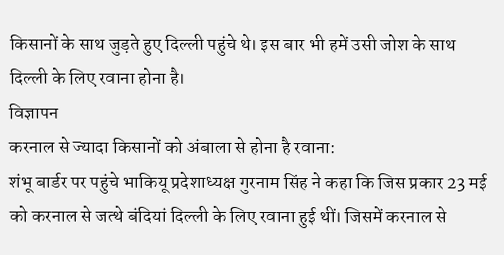किसानों के साथ जुड़ते हुए दिल्ली पहुंचे थे। इस बार भी हमें उसी जोश के साथ दिल्ली के लिए रवाना होना है।
विज्ञापन
करनाल से ज्यादा किसानों को अंबाला से होना है रवाना:
शंभू बार्डर पर पहुंचे भाकियू प्रदेशाध्यक्ष गुरनाम सिंह ने कहा कि जिस प्रकार 23 मई को करनाल से जत्थे बंदियां दिल्ली के लिए रवाना हुई थीं। जिसमें करनाल से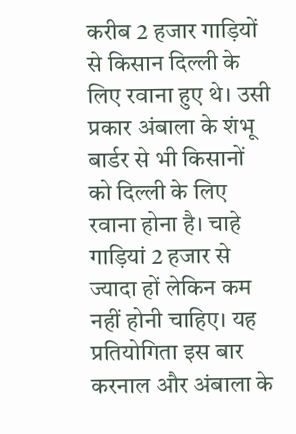करीब 2 हजार गाड़ियों से किसान दिल्ली के लिए रवाना हुए थे। उसी प्रकार अंबाला के शंभू बार्डर से भी किसानों को दिल्ली के लिए रवाना होना है। चाहे गाड़ियां 2 हजार से ज्यादा हों लेकिन कम नहीं होनी चाहिए। यह प्रतियोगिता इस बार करनाल और अंबाला के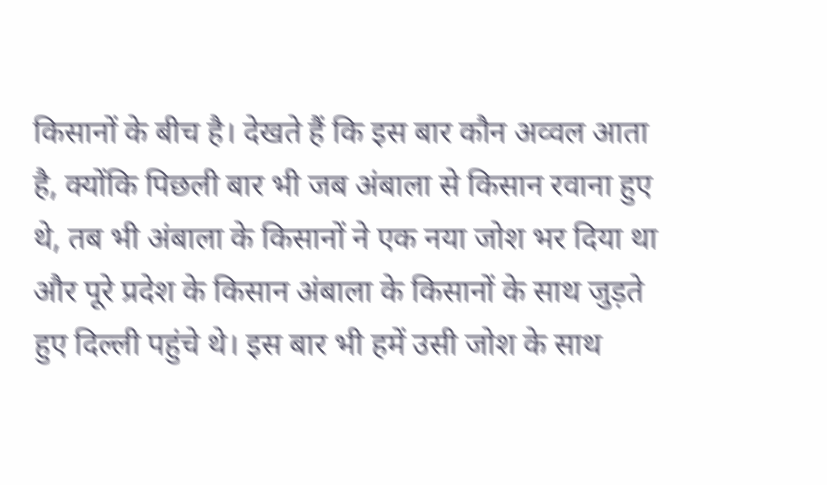किसानों के बीच है। देखते हैं कि इस बार कौन अव्वल आता है, क्योंकि पिछली बार भी जब अंबाला से किसान रवाना हुए थे, तब भी अंबाला के किसानों ने एक नया जोश भर दिया था और पूरे प्रदेश के किसान अंबाला के किसानों के साथ जुड़ते हुए दिल्ली पहुंचे थे। इस बार भी हमें उसी जोश के साथ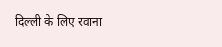दिल्ली के लिए रवाना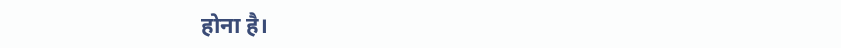होना है।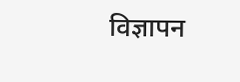विज्ञापन